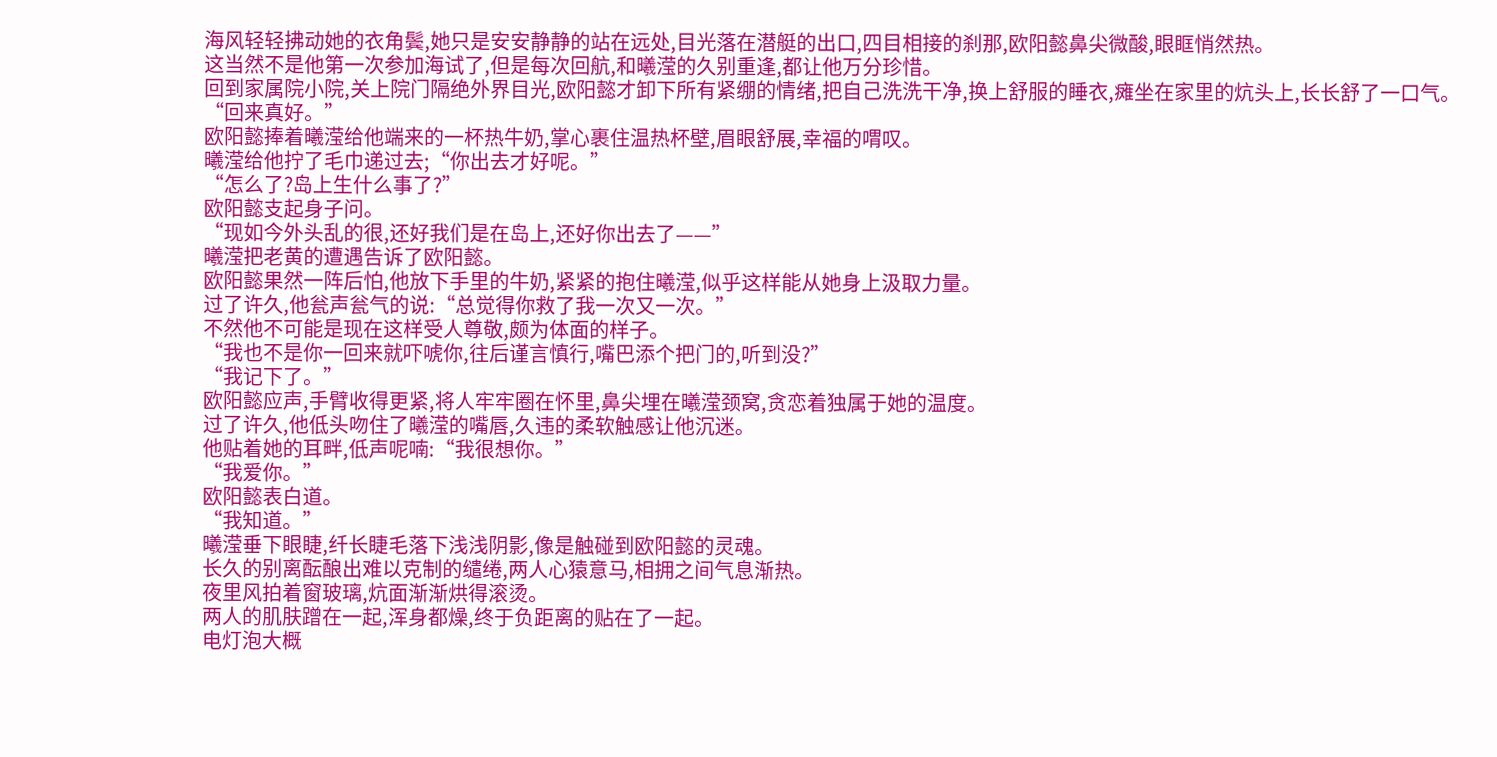海风轻轻拂动她的衣角鬓,她只是安安静静的站在远处,目光落在潜艇的出口,四目相接的刹那,欧阳懿鼻尖微酸,眼眶悄然热。
这当然不是他第一次参加海试了,但是每次回航,和曦滢的久别重逢,都让他万分珍惜。
回到家属院小院,关上院门隔绝外界目光,欧阳懿才卸下所有紧绷的情绪,把自己洗洗干净,换上舒服的睡衣,瘫坐在家里的炕头上,长长舒了一口气。
“回来真好。”
欧阳懿捧着曦滢给他端来的一杯热牛奶,掌心裹住温热杯壁,眉眼舒展,幸福的喟叹。
曦滢给他拧了毛巾递过去;“你出去才好呢。”
“怎么了?岛上生什么事了?”
欧阳懿支起身子问。
“现如今外头乱的很,还好我们是在岛上,还好你出去了——”
曦滢把老黄的遭遇告诉了欧阳懿。
欧阳懿果然一阵后怕,他放下手里的牛奶,紧紧的抱住曦滢,似乎这样能从她身上汲取力量。
过了许久,他瓮声瓮气的说:“总觉得你救了我一次又一次。”
不然他不可能是现在这样受人尊敬,颇为体面的样子。
“我也不是你一回来就吓唬你,往后谨言慎行,嘴巴添个把门的,听到没?”
“我记下了。”
欧阳懿应声,手臂收得更紧,将人牢牢圈在怀里,鼻尖埋在曦滢颈窝,贪恋着独属于她的温度。
过了许久,他低头吻住了曦滢的嘴唇,久违的柔软触感让他沉迷。
他贴着她的耳畔,低声呢喃:“我很想你。”
“我爱你。”
欧阳懿表白道。
“我知道。”
曦滢垂下眼睫,纤长睫毛落下浅浅阴影,像是触碰到欧阳懿的灵魂。
长久的别离酝酿出难以克制的缱绻,两人心猿意马,相拥之间气息渐热。
夜里风拍着窗玻璃,炕面渐渐烘得滚烫。
两人的肌肤蹭在一起,浑身都燥,终于负距离的贴在了一起。
电灯泡大概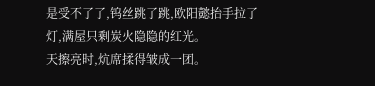是受不了了,钨丝跳了跳,欧阳懿抬手拉了灯,满屋只剩炭火隐隐的红光。
天擦亮时,炕席揉得皱成一团。